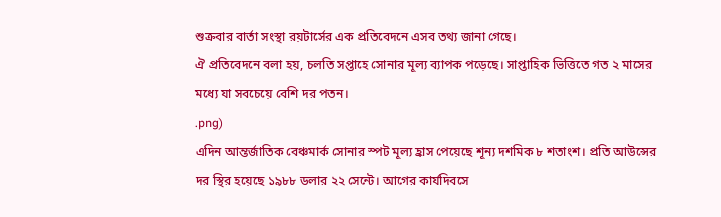শুক্রবার বার্তা সংস্থা রয়টার্সের এক প্রতিবেদনে এসব তথ্য জানা গেছে।
ঐ প্রতিবেদনে বলা হয়, চলতি সপ্তাহে সোনার মূল্য ব্যাপক পড়েছে। সাপ্তাহিক ভিত্তিতে গত ২ মাসের মধ্যে যা সবচেয়ে বেশি দর পতন।
.png)
এদিন আন্তর্জাতিক বেঞ্চমার্ক সোনার স্পট মূল্য হ্রাস পেয়েছে শূন্য দশমিক ৮ শতাংশ। প্রতি আউন্সের দর স্থির হয়েছে ১৯৮৮ ডলার ২২ সেন্টে। আগের কার্যদিবসে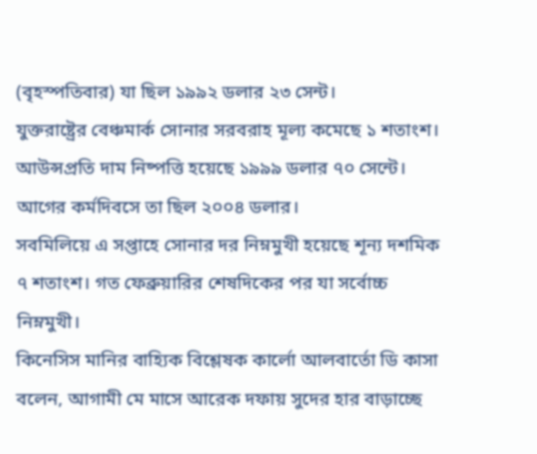(বৃহস্পতিবার) যা ছিল ১৯৯২ ডলার ২৩ সেন্ট।
যুক্তরাষ্ট্রের বেঞ্চমার্ক সোনার সরবরাহ মূল্য কমেছে ১ শতাংশ। আউন্সপ্রতি দাম নিষ্পত্তি হয়েছে ১৯৯৯ ডলার ৭০ সেন্টে। আগের কর্মদিবসে তা ছিল ২০০৪ ডলার।
সবমিলিয়ে এ সপ্তাহে সোনার দর নিম্নমুখী হয়েছে শূন্য দশমিক ৭ শতাংশ। গত ফেব্রুয়ারির শেষদিকের পর যা সর্বোচ্চ নিম্নমুখী।
কিনেসিস মানির বাহ্যিক বিশ্লেষক কার্লো আলবার্তো ডি কাসা বলেন, আগামী মে মাসে আরেক দফায় সুদের হার বাড়াচ্ছে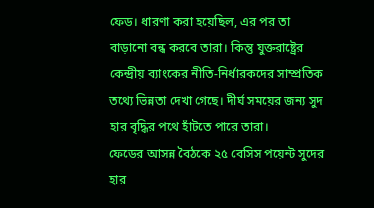ফেড। ধারণা করা হয়েছিল, এর পর তা বাড়ানো বন্ধ করবে তারা। কিন্তু যুক্তরাষ্ট্রের কেন্দ্রীয় ব্যাংকের নীতি-নির্ধারকদের সাম্প্রতিক তথ্যে ভিন্নতা দেখা গেছে। দীর্ঘ সময়ের জন্য সুদ হার বৃদ্ধির পথে হাঁটতে পারে তারা।
ফেডের আসন্ন বৈঠকে ২৫ বেসিস পয়েন্ট সুদের হার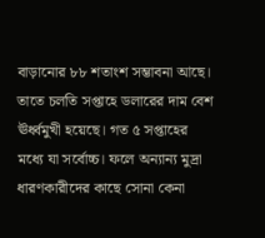বাড়ানোর ৮৮ শতাংশ সম্ভাবনা আছে। তাতে চলতি সপ্তাহে ডলারের দাম বেশ ঊর্ধ্বমুখী হয়েছে। গত ৫ সপ্তাহের মধ্যে যা সর্বোচ্চ। ফলে অন্যান্য মুদ্রা ধারণকারীদের কাছে সোনা কেনা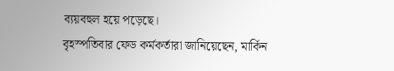ব্যয়বহুল হয়ে পড়েছে।
বৃহস্পতিবার ফেড কর্মকর্তারা জানিয়েছেন, মার্কিন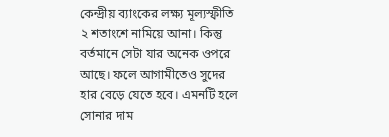কেন্দ্রীয় ব্যাংকের লক্ষ্য মূল্যস্ফীতি ২ শতাংশে নামিয়ে আনা। কিন্তু বর্তমানে সেটা যার অনেক ওপরে আছে। ফলে আগামীতেও সুদের হার বেড়ে যেতে হবে। এমনটি হলে সোনার দাম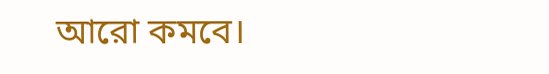আরো কমবে।